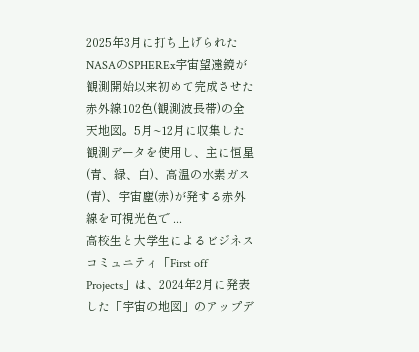2025年3月に打ち上げられたNASAのSPHEREx宇宙望遠鏡が観測開始以来初めて完成させた赤外線102色(観測波長帯)の全天地図。5月~12月に収集した観測データを使用し、主に恒星(青、緑、白)、高温の水素ガス(青)、宇宙塵(赤)が発する赤外線を可視光色で ...
高校生と大学生によるビジネスコミュニティ「First off Projects」は、2024年2月に発表した「宇宙の地図」のアップデ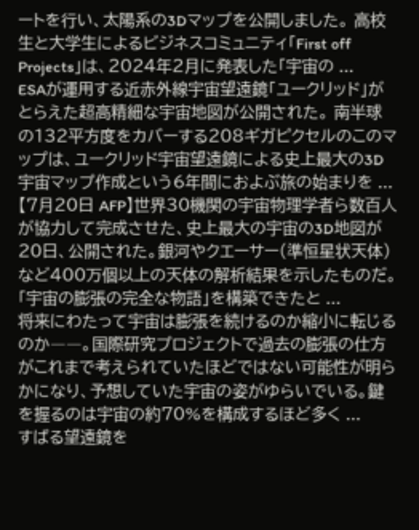ートを行い、太陽系の3Dマップを公開しました。 高校生と大学生によるビジネスコミュニティ「First off Projects」は、2024年2月に発表した「宇宙の ...
ESAが運用する近赤外線宇宙望遠鏡「ユークリッド」がとらえた超高精細な宇宙地図が公開された。 南半球の132平方度をカバーする208ギガピクセルのこのマップは、ユークリッド宇宙望遠鏡による史上最大の3D宇宙マップ作成という6年間におよぶ旅の始まりを ...
【7月20日 AFP】世界30機関の宇宙物理学者ら数百人が協力して完成させた、史上最大の宇宙の3D地図が20日、公開された。銀河やクエーサー(準恒星状天体)など400万個以上の天体の解析結果を示したものだ。 「宇宙の膨張の完全な物語」を構築できたと ...
将来にわたって宇宙は膨張を続けるのか縮小に転じるのか――。国際研究プロジェクトで過去の膨張の仕方がこれまで考えられていたほどではない可能性が明らかになり、予想していた宇宙の姿がゆらいでいる。鍵を握るのは宇宙の約70%を構成するほど多く ...
すばる望遠鏡を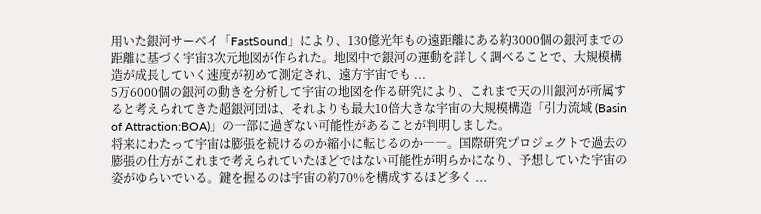用いた銀河サーベイ「FastSound」により、130億光年もの遠距離にある約3000個の銀河までの距離に基づく宇宙3次元地図が作られた。地図中で銀河の運動を詳しく調べることで、大規模構造が成長していく速度が初めて測定され、遠方宇宙でも ...
5万6000個の銀河の動きを分析して宇宙の地図を作る研究により、これまで天の川銀河が所属すると考えられてきた超銀河団は、それよりも最大10倍大きな宇宙の大規模構造「引力流域 (Basin of Attraction:BOA)」の一部に過ぎない可能性があることが判明しました。
将来にわたって宇宙は膨張を続けるのか縮小に転じるのか――。国際研究プロジェクトで過去の膨張の仕方がこれまで考えられていたほどではない可能性が明らかになり、予想していた宇宙の姿がゆらいでいる。鍵を握るのは宇宙の約70%を構成するほど多く ...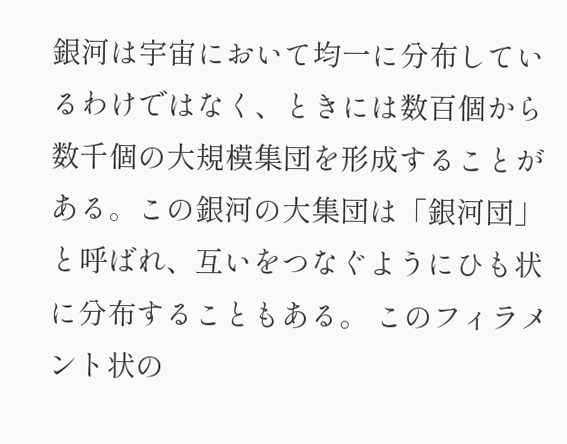銀河は宇宙において均一に分布しているわけではなく、ときには数百個から数千個の大規模集団を形成することがある。この銀河の大集団は「銀河団」と呼ばれ、互いをつなぐようにひも状に分布することもある。 このフィラメント状の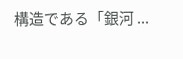構造である「銀河 ...